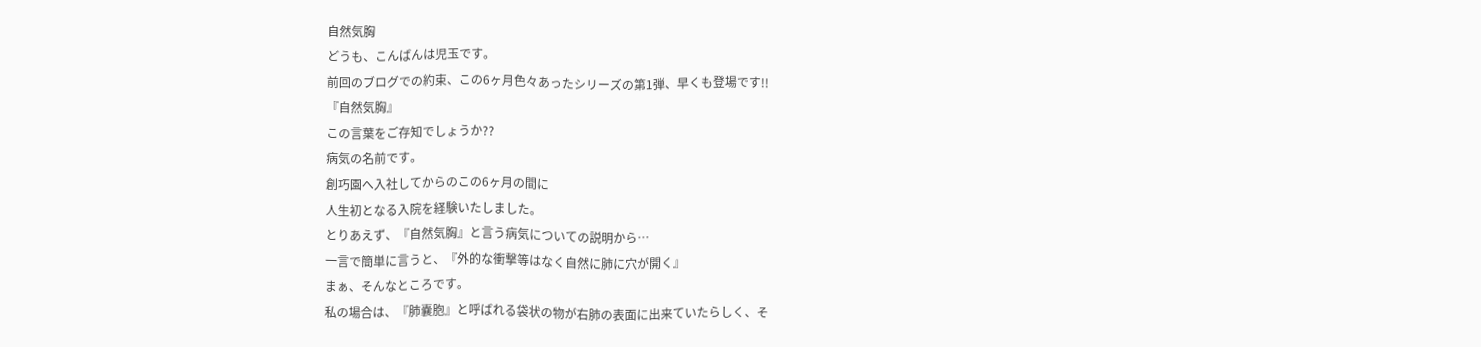自然気胸
どうも、こんばんは児玉です。
前回のブログでの約束、この6ヶ月色々あったシリーズの第1弾、早くも登場です!!
『自然気胸』
この言葉をご存知でしょうか??
病気の名前です。
創巧園へ入社してからのこの6ヶ月の間に
人生初となる入院を経験いたしました。
とりあえず、『自然気胸』と言う病気についての説明から…
一言で簡単に言うと、『外的な衝撃等はなく自然に肺に穴が開く』
まぁ、そんなところです。
私の場合は、『肺嚢胞』と呼ばれる袋状の物が右肺の表面に出来ていたらしく、そ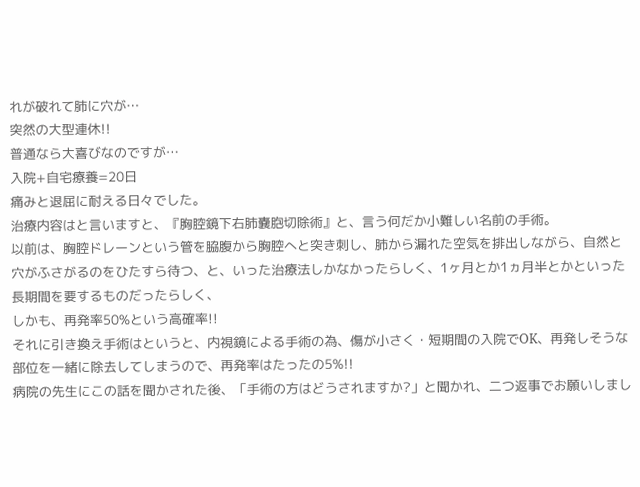れが破れて肺に穴が…
突然の大型連休!!
普通なら大喜びなのですが…
入院+自宅療養=20日
痛みと退屈に耐える日々でした。
治療内容はと言いますと、『胸腔鏡下右肺嚢胞切除術』と、言う何だか小難しい名前の手術。
以前は、胸腔ドレーンという管を脇腹から胸腔へと突き刺し、肺から漏れた空気を排出しながら、自然と穴がふさがるのをひたすら待つ、と、いった治療法しかなかったらしく、1ヶ月とか1ヵ月半とかといった長期間を要するものだったらしく、
しかも、再発率50%という高確率!!
それに引き換え手術はというと、内視鏡による手術の為、傷が小さく・短期間の入院でOK、再発しそうな部位を一緒に除去してしまうので、再発率はたったの5%!!
病院の先生にこの話を聞かされた後、「手術の方はどうされますか?」と聞かれ、二つ返事でお願いしまし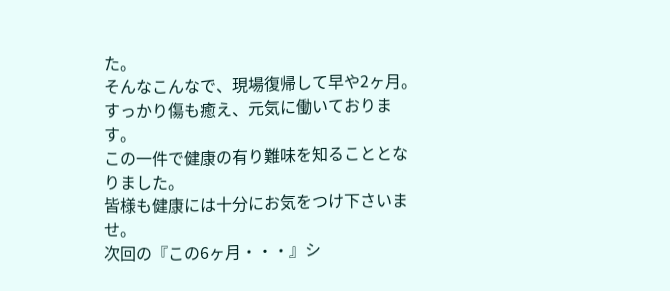た。
そんなこんなで、現場復帰して早や2ヶ月。すっかり傷も癒え、元気に働いております。
この一件で健康の有り難味を知ることとなりました。
皆様も健康には十分にお気をつけ下さいませ。
次回の『この6ヶ月・・・』シ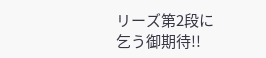リーズ第2段に乞う御期待!!